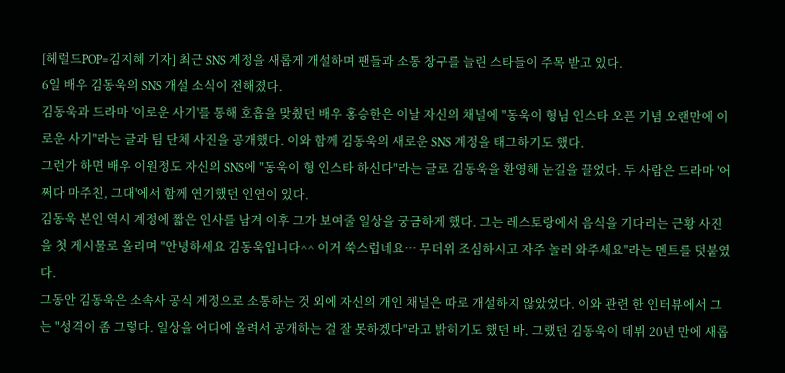[헤럴드POP=김지혜 기자] 최근 SNS 계정을 새롭게 개설하며 팬들과 소통 창구를 늘린 스타들이 주목 받고 있다.
6일 배우 김동욱의 SNS 개설 소식이 전해졌다.
김동욱과 드라마 '이로운 사기'를 통해 호흡을 맞췄던 배우 홍승한은 이날 자신의 채널에 "동욱이 형님 인스타 오픈 기념 오랜만에 이로운 사기"라는 글과 팀 단체 사진을 공개했다. 이와 함께 김동욱의 새로운 SNS 계정을 태그하기도 했다.
그런가 하면 배우 이원정도 자신의 SNS에 "동욱이 형 인스타 하신다"라는 글로 김동욱을 환영해 눈길을 끌었다. 두 사람은 드라마 '어쩌다 마주친, 그대'에서 함께 연기했던 인연이 있다.
김동욱 본인 역시 계정에 짧은 인사를 남겨 이후 그가 보여줄 일상을 궁금하게 했다. 그는 레스토랑에서 음식을 기다리는 근황 사진을 첫 게시물로 올리며 "안녕하세요 김동욱입니다^^ 이거 쑥스럽네요… 무더위 조심하시고 자주 놀러 와주세요"라는 멘트를 덧붙였다.
그동안 김동욱은 소속사 공식 계정으로 소통하는 것 외에 자신의 개인 채널은 따로 개설하지 않았었다. 이와 관련 한 인터뷰에서 그는 "성격이 좀 그렇다. 일상을 어디에 올려서 공개하는 걸 잘 못하겠다"라고 밝히기도 했던 바. 그랬던 김동욱이 데뷔 20년 만에 새롭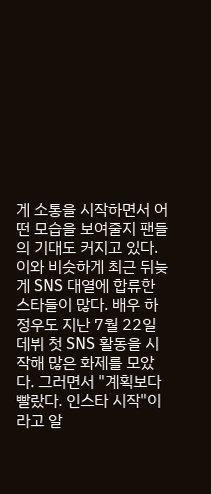게 소통을 시작하면서 어떤 모습을 보여줄지 팬들의 기대도 커지고 있다.
이와 비슷하게 최근 뒤늦게 SNS 대열에 합류한 스타들이 많다. 배우 하정우도 지난 7월 22일 데뷔 첫 SNS 활동을 시작해 많은 화제를 모았다. 그러면서 "계획보다 빨랐다. 인스타 시작"이라고 알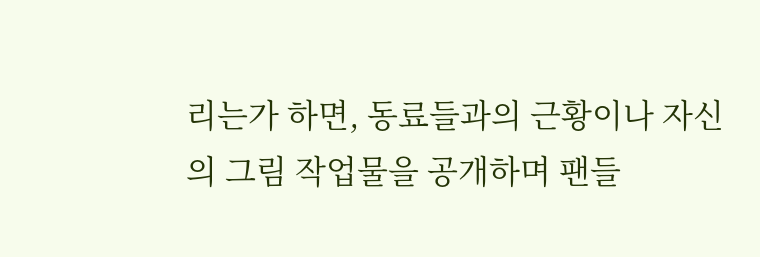리는가 하면, 동료들과의 근황이나 자신의 그림 작업물을 공개하며 팬들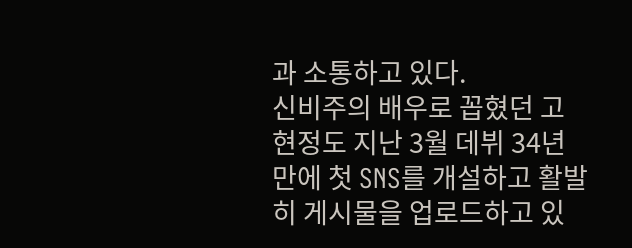과 소통하고 있다.
신비주의 배우로 꼽혔던 고현정도 지난 3월 데뷔 34년 만에 첫 SNS를 개설하고 활발히 게시물을 업로드하고 있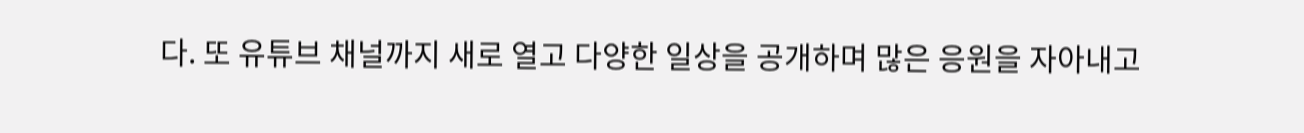다. 또 유튜브 채널까지 새로 열고 다양한 일상을 공개하며 많은 응원을 자아내고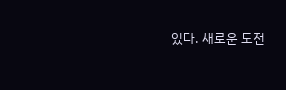있다. 새로운 도전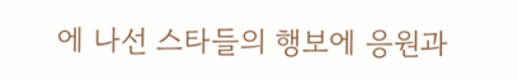에 나선 스타들의 행보에 응원과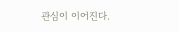관심이 이어진다.